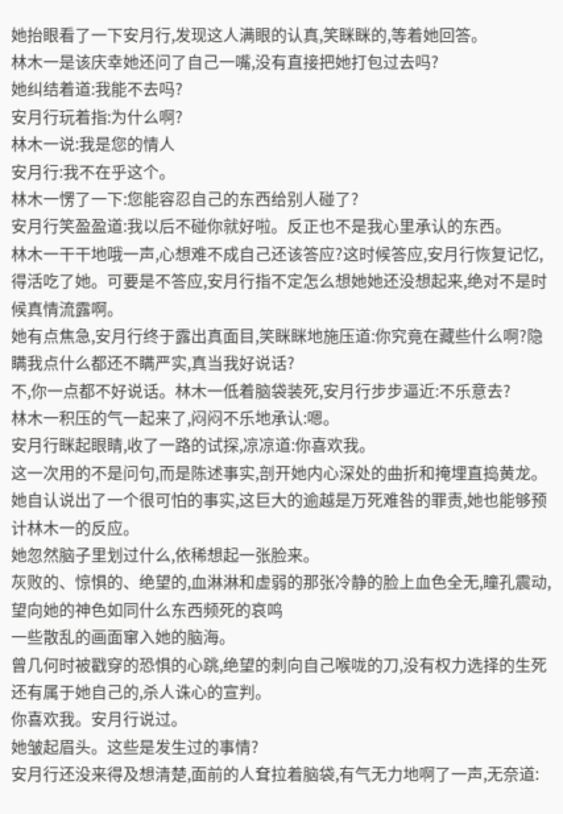她抬眼看了一下安月行,发现这人满眼的认真,笑眯眯的,等着她回答。
林木一是该庆幸她还问了自己一嘴,没有直接把她打包过去吗?
她纠结着道:我能不去吗?
安月行玩着指:为什么啊?
林木一说:我是您的情人
安月行:我不在乎这个。
林木一愣了一下:您能容忍自己的东西给别人碰了?
安月行笑盈盈道:我以后不碰你就好啦。反正也不是我心里承认的东西。
林木一干干地哦一声,心想难不成自己还该答应?这时候答应,安月行恢复记忆,得活吃了她。可要是不答应,安月行指不定怎么想她她还没想起来,绝对不是时候真情流露啊。
她有点焦急,安月行终于露出真面目,笑眯眯地施压道:你究竟在藏些什么啊?隐瞒我点什么都还不瞒严实,真当我好说话?
不,你一点都不好说话。林木一低着脑袋装死,安月行步步逼近:不乐意去?
林木一积压的气一起来了,闷闷不乐地承认:嗯。
安月行眯起眼睛,收了一路的试探,凉凉道:你喜欢我。
这一次用的不是问句,而是陈述事实,剖开她内心深处的曲折和掩埋直捣黄龙。
她自认说出了一个很可怕的事实,这巨大的逾越是万死难咎的罪责,她也能够预计林木一的反应。
她忽然脑子里划过什么,依稀想起一张脸来。
灰败的、惊惧的、绝望的,血淋淋和虚弱的那张冷静的脸上血色全无,瞳孔震动,望向她的神色如同什么东西频死的哀鸣
一些散乱的画面窜入她的脑海。
曾几何时被戳穿的恐惧的心跳,绝望的刺向自己喉咙的刀,没有权力选择的生死还有属于她自己的,杀人诛心的宣判。
你喜欢我。安月行说过。
她皱起眉头。这些是发生过的事情?
安月行还没来得及想清楚,面前的人耷拉着脑袋,有气无力地啊了一声,无奈道: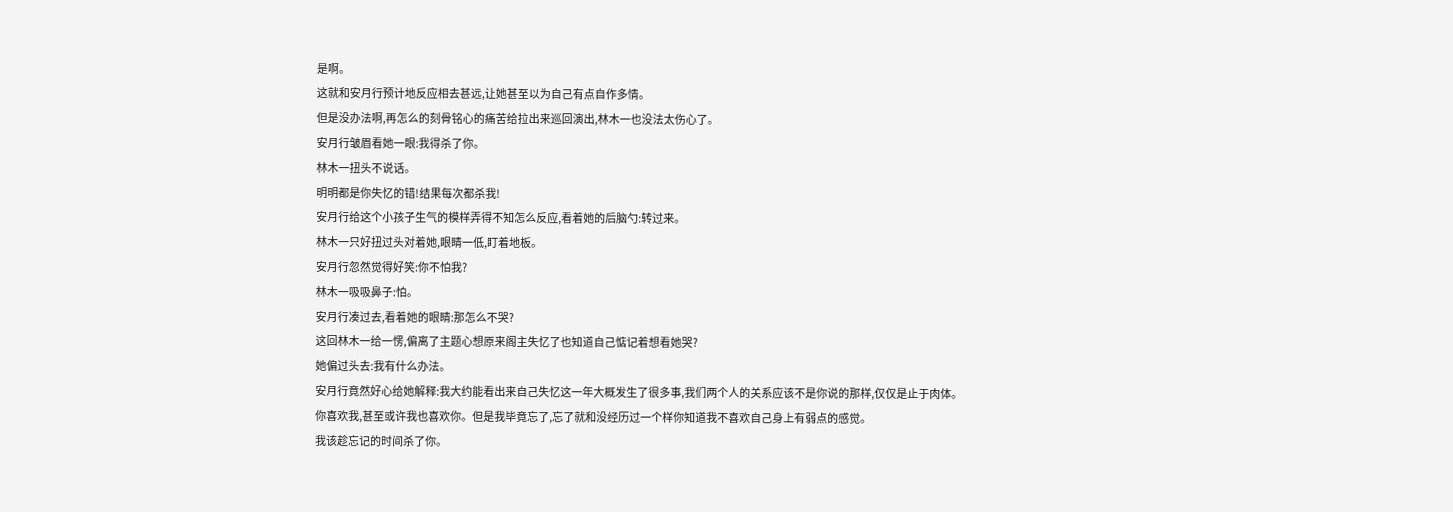是啊。
这就和安月行预计地反应相去甚远,让她甚至以为自己有点自作多情。
但是没办法啊,再怎么的刻骨铭心的痛苦给拉出来巡回演出,林木一也没法太伤心了。
安月行皱眉看她一眼:我得杀了你。
林木一扭头不说话。
明明都是你失忆的错!结果每次都杀我!
安月行给这个小孩子生气的模样弄得不知怎么反应,看着她的后脑勺:转过来。
林木一只好扭过头对着她,眼睛一低,盯着地板。
安月行忽然觉得好笑:你不怕我?
林木一吸吸鼻子:怕。
安月行凑过去,看着她的眼睛:那怎么不哭?
这回林木一给一愣,偏离了主题心想原来阁主失忆了也知道自己惦记着想看她哭?
她偏过头去:我有什么办法。
安月行竟然好心给她解释:我大约能看出来自己失忆这一年大概发生了很多事,我们两个人的关系应该不是你说的那样,仅仅是止于肉体。
你喜欢我,甚至或许我也喜欢你。但是我毕竟忘了,忘了就和没经历过一个样你知道我不喜欢自己身上有弱点的感觉。
我该趁忘记的时间杀了你。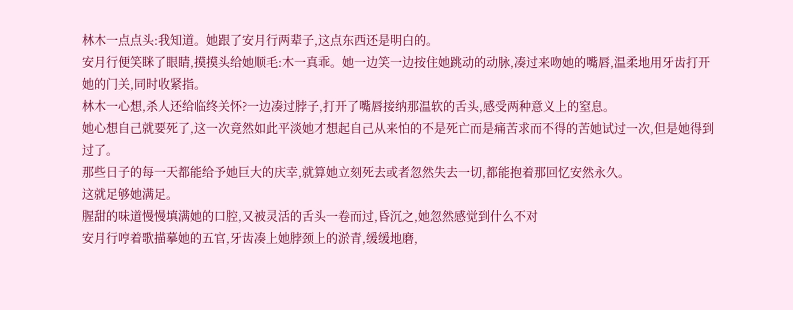林木一点点头:我知道。她跟了安月行两辈子,这点东西还是明白的。
安月行便笑眯了眼睛,摸摸头给她顺毛:木一真乖。她一边笑一边按住她跳动的动脉,凑过来吻她的嘴唇,温柔地用牙齿打开她的门关,同时收紧指。
林木一心想,杀人还给临终关怀?一边凑过脖子,打开了嘴唇接纳那温软的舌头,感受两种意义上的窒息。
她心想自己就要死了,这一次竟然如此平淡她才想起自己从来怕的不是死亡而是痛苦求而不得的苦她试过一次,但是她得到过了。
那些日子的每一天都能给予她巨大的庆幸,就算她立刻死去或者忽然失去一切,都能抱着那回忆安然永久。
这就足够她满足。
腥甜的味道慢慢填满她的口腔,又被灵活的舌头一卷而过,昏沉之,她忽然感觉到什么不对
安月行哼着歌描摹她的五官,牙齿凑上她脖颈上的淤青,缓缓地磨,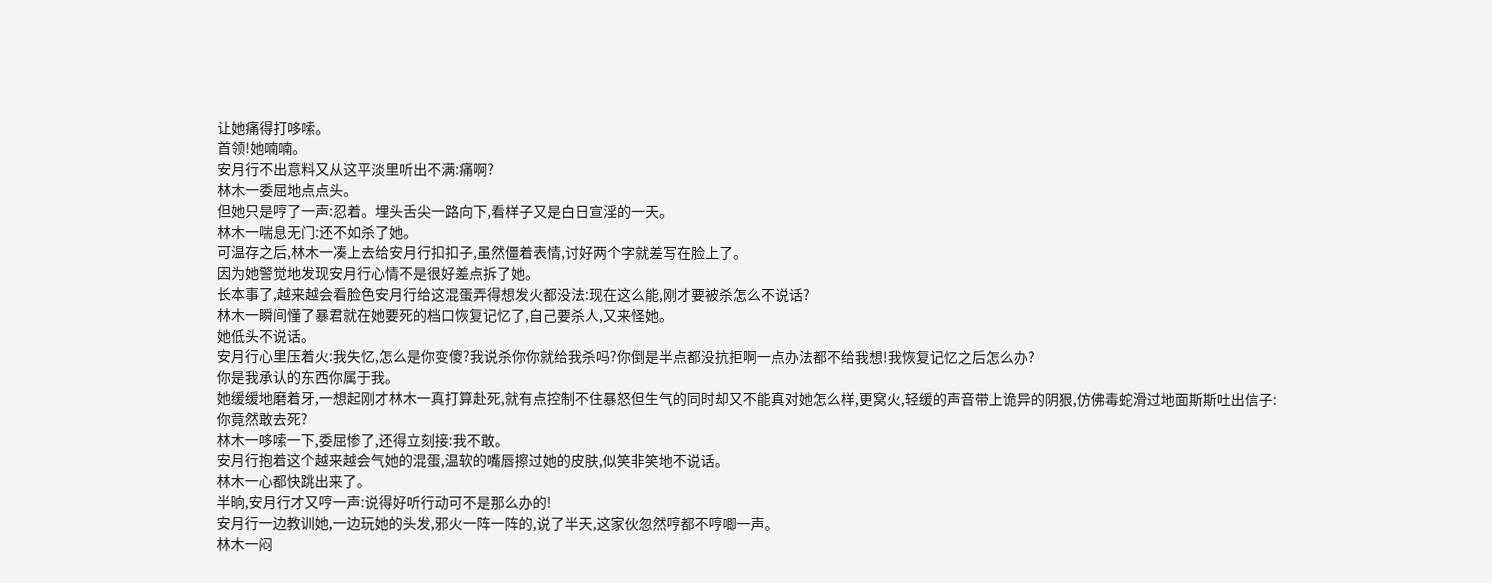让她痛得打哆嗦。
首领!她喃喃。
安月行不出意料又从这平淡里听出不满:痛啊?
林木一委屈地点点头。
但她只是哼了一声:忍着。埋头舌尖一路向下,看样子又是白日宣淫的一天。
林木一喘息无门:还不如杀了她。
可温存之后,林木一凑上去给安月行扣扣子,虽然僵着表情,讨好两个字就差写在脸上了。
因为她警觉地发现安月行心情不是很好差点拆了她。
长本事了,越来越会看脸色安月行给这混蛋弄得想发火都没法:现在这么能,刚才要被杀怎么不说话?
林木一瞬间懂了暴君就在她要死的档口恢复记忆了,自己要杀人,又来怪她。
她低头不说话。
安月行心里压着火:我失忆,怎么是你变傻?我说杀你你就给我杀吗?你倒是半点都没抗拒啊一点办法都不给我想!我恢复记忆之后怎么办?
你是我承认的东西你属于我。
她缓缓地磨着牙,一想起刚才林木一真打算赴死,就有点控制不住暴怒但生气的同时却又不能真对她怎么样,更窝火,轻缓的声音带上诡异的阴狠,仿佛毒蛇滑过地面斯斯吐出信子:
你竟然敢去死?
林木一哆嗦一下,委屈惨了,还得立刻接:我不敢。
安月行抱着这个越来越会气她的混蛋,温软的嘴唇擦过她的皮肤,似笑非笑地不说话。
林木一心都快跳出来了。
半晌,安月行才又哼一声:说得好听行动可不是那么办的!
安月行一边教训她,一边玩她的头发,邪火一阵一阵的,说了半天,这家伙忽然哼都不哼唧一声。
林木一闷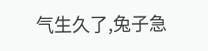气生久了,兔子急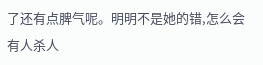了还有点脾气呢。明明不是她的错,怎么会有人杀人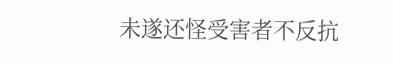未遂还怪受害者不反抗